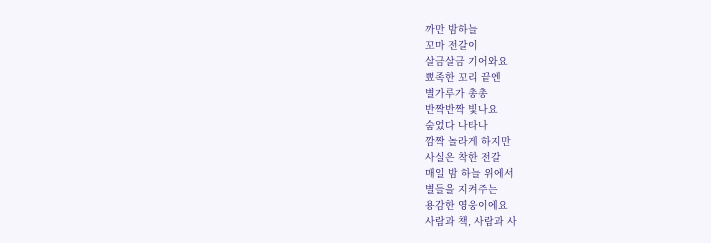까만 밤하늘
꼬마 전갈이
살금살금 기어와요
뾰족한 꼬리 끝엔
별가루가 총총
반짝반짝 빛나요
숨었다 나타나
깜짝 놀라게 하지만
사실은 착한 전갈
매일 밤 하늘 위에서
별들을 지켜주는
용감한 영웅이에요
사람과 책, 사람과 사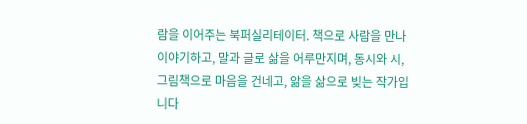람을 이어주는 북퍼실리테이터. 책으로 사람을 만나 이야기하고, 말과 글로 삶을 어루만지며, 동시와 시, 그림책으로 마음을 건네고, 앎을 삶으로 빚는 작가입니다